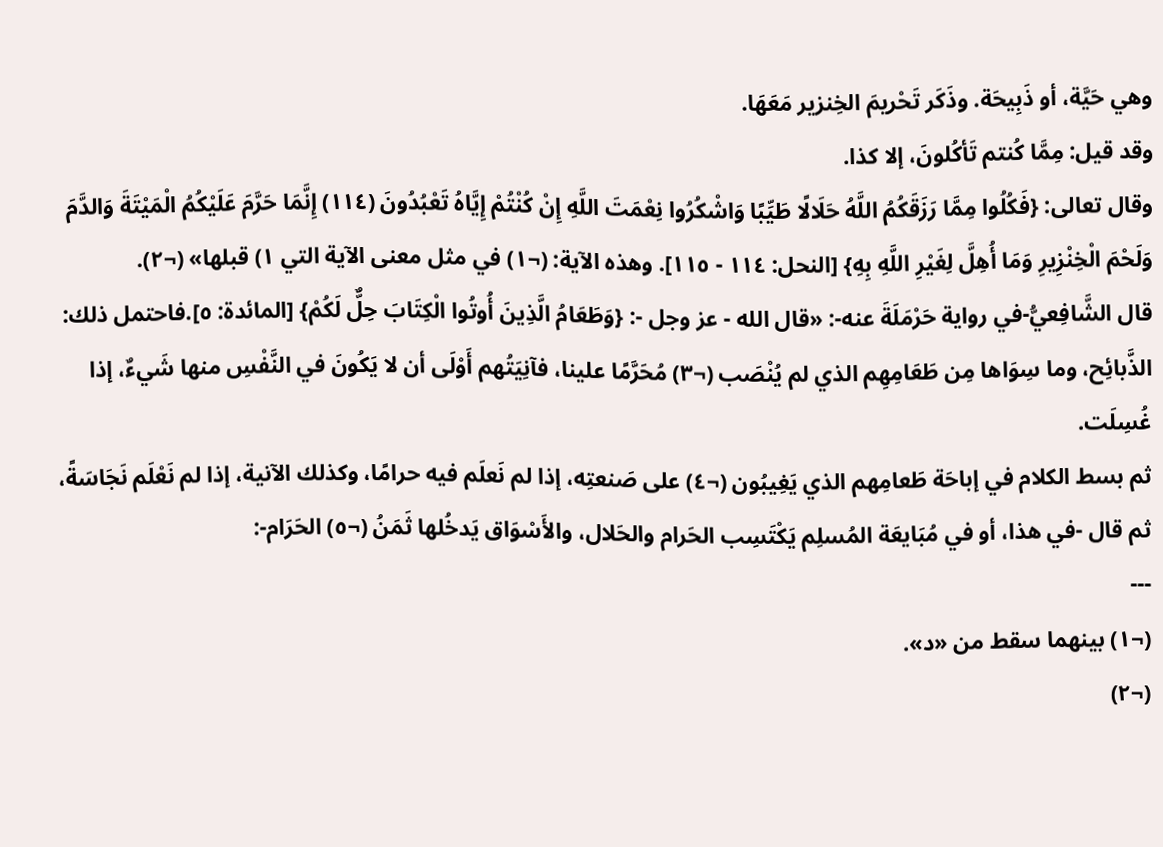وهي حَيَّة، أو ذَبِيحَة. وذَكَر تَحْريمَ الخِنزير مَعَهَا.
وقد قيل: مِمَّا كُنتم تَأكُلونَ، إلا كذا.
وقال تعالى: {فَكُلُوا مِمَّا رَزَقَكُمُ اللَّهُ حَلَالًا طَيِّبًا وَاشْكُرُوا نِعْمَتَ اللَّهِ إِنْ كُنْتُمْ إِيَّاهُ تَعْبُدُونَ (١١٤) إِنَّمَا حَرَّمَ عَلَيْكُمُ الْمَيْتَةَ وَالدَّمَ وَلَحْمَ الْخِنْزِيرِ وَمَا أُهِلَّ لِغَيْرِ اللَّهِ بِهِ} [النحل: ١١٤ - ١١٥]. وهذه الآية: (¬١) في مثل معنى الآية التي ١) قبلها» (¬٢).
قال الشَّافِعيُّ-في رواية حَرْمَلَةَ عنه-: «قال الله - عز وجل -: {وَطَعَامُ الَّذِينَ أُوتُوا الْكِتَابَ حِلٌّ لَكُمْ} [المائدة: ٥].فاحتمل ذلك: الذَّبائِح، وما سِوَاها مِن طَعَامِهِم الذي لم يُنْصَب (¬٣) مُحَرَّمًا علينا، فآنِيَتُهم أَوْلَى أن لا يَكُونَ في النَّفْسِ منها شَيءٌ، إذا غُسِلَت.
ثم بسط الكلام في إباحَة طَعامِهم الذي يَغِيبُون (¬٤) على صَنعتِه، إذا لم نَعلَم فيه حرامًا، وكذلك الآنية، إذا لم نَعْلَم نَجَاسَةً، ثم قال -في هذا، أو في مُبَايعَة المُسلِم يَكْتَسِب الحَرام والحَلال، والأَسْوَاق يَدخُلها ثَمَنُ (¬٥) الحَرَام-:
---
(¬١) بينهما سقط من «د».
(¬٢)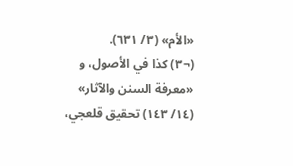«الأم» (٣/ ٦٣١).
(¬٣) كذا في الأصول، و «معرفة السنن والآثار» (١٤/ ١٤٣) تحقيق قلعجي،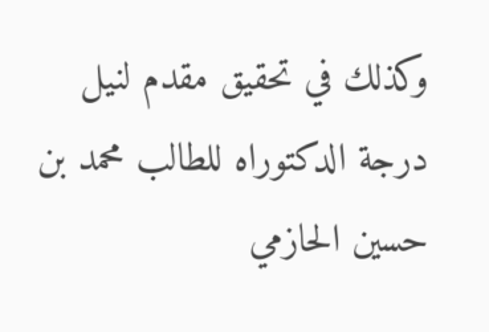وكذلك في تحقيق مقدم لنيل درجة الدكتوراه للطالب محمد بن حسين الحازمي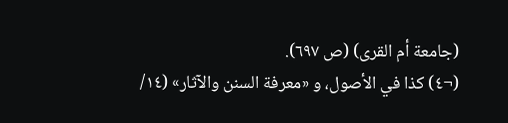(جامعة أم القرى) (ص ٦٩٧).
(¬٤) كذا في الأصول، و «معرفة السنن والآثار» (١٤/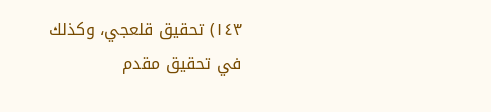١٤٣) تحقيق قلعجي، وكذلك في تحقيق مقدم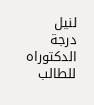لنيل درجة الدكتوراه للطالب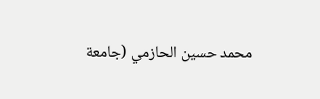محمد حسين الحازمي (جامعة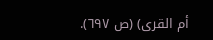أم القرى) (ص ٦٩٧).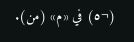(¬٥) في «م» (من).